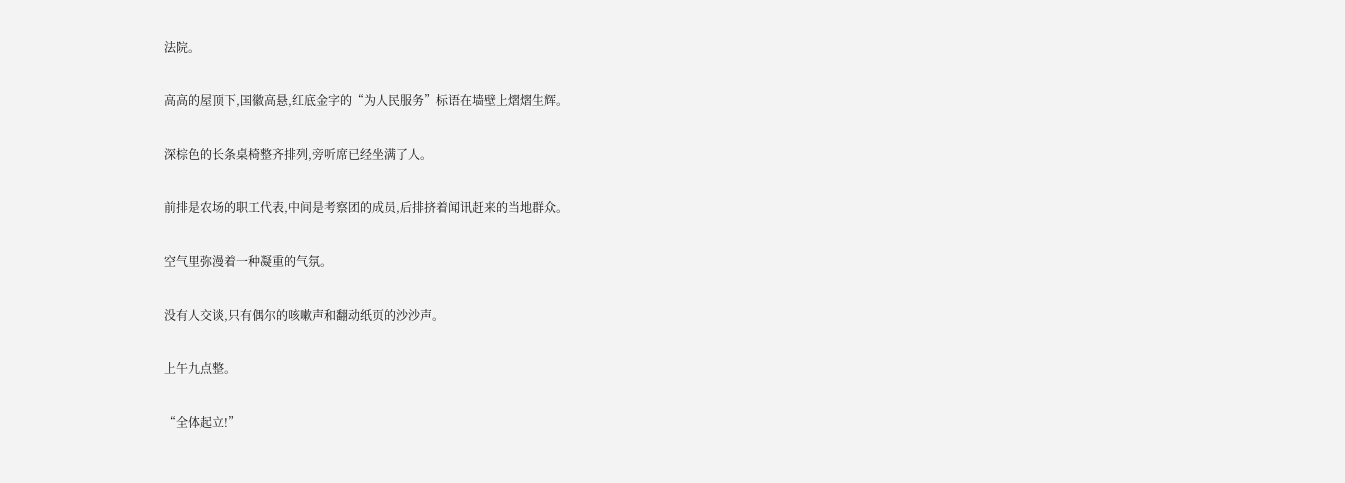法院。

高高的屋顶下,国徽高悬,红底金字的“为人民服务”标语在墙壁上熠熠生辉。

深棕色的长条桌椅整齐排列,旁听席已经坐满了人。

前排是农场的职工代表,中间是考察团的成员,后排挤着闻讯赶来的当地群众。

空气里弥漫着一种凝重的气氛。

没有人交谈,只有偶尔的咳嗽声和翻动纸页的沙沙声。

上午九点整。

“全体起立!”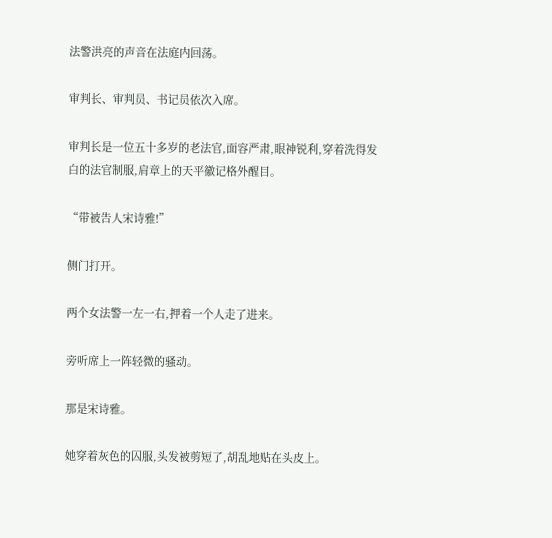法警洪亮的声音在法庭内回荡。

审判长、审判员、书记员依次入席。

审判长是一位五十多岁的老法官,面容严肃,眼神锐利,穿着洗得发白的法官制服,肩章上的天平徽记格外醒目。

“带被告人宋诗雅!”

侧门打开。

两个女法警一左一右,押着一个人走了进来。

旁听席上一阵轻微的骚动。

那是宋诗雅。

她穿着灰色的囚服,头发被剪短了,胡乱地贴在头皮上。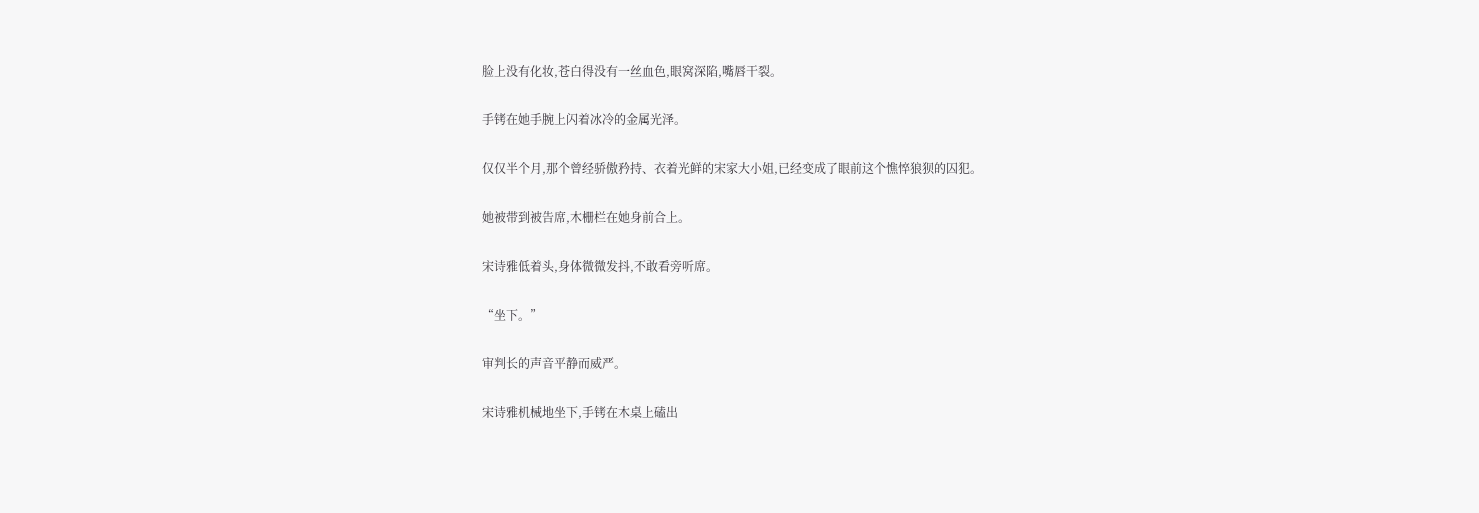脸上没有化妆,苍白得没有一丝血色,眼窝深陷,嘴唇干裂。

手铐在她手腕上闪着冰冷的金属光泽。

仅仅半个月,那个曾经骄傲矜持、衣着光鲜的宋家大小姐,已经变成了眼前这个憔悴狼狈的囚犯。

她被带到被告席,木栅栏在她身前合上。

宋诗雅低着头,身体微微发抖,不敢看旁听席。

“坐下。”

审判长的声音平静而威严。

宋诗雅机械地坐下,手铐在木桌上磕出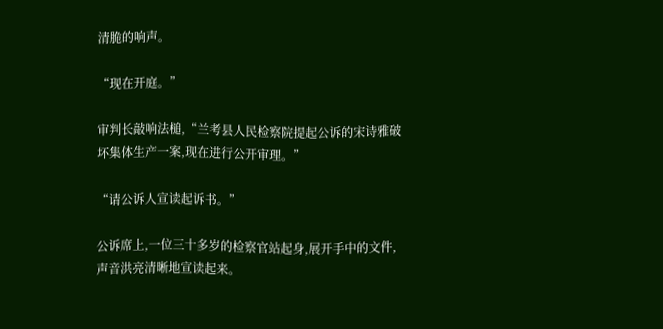清脆的响声。

“现在开庭。”

审判长敲响法槌,“兰考县人民检察院提起公诉的宋诗雅破坏集体生产一案,现在进行公开审理。”

“请公诉人宣读起诉书。”

公诉席上,一位三十多岁的检察官站起身,展开手中的文件,声音洪亮清晰地宣读起来。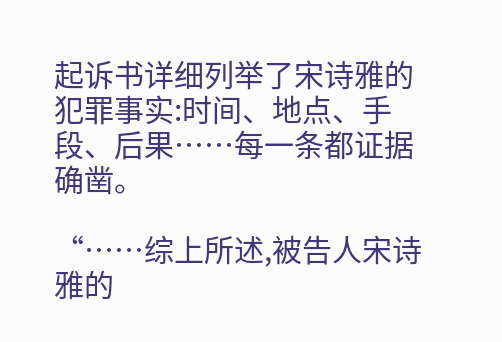起诉书详细列举了宋诗雅的犯罪事实:时间、地点、手段、后果……每一条都证据确凿。

“……综上所述,被告人宋诗雅的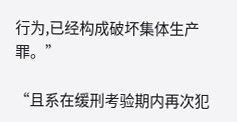行为,已经构成破坏集体生产罪。”

“且系在缓刑考验期内再次犯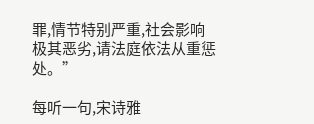罪,情节特别严重,社会影响极其恶劣,请法庭依法从重惩处。”

每听一句,宋诗雅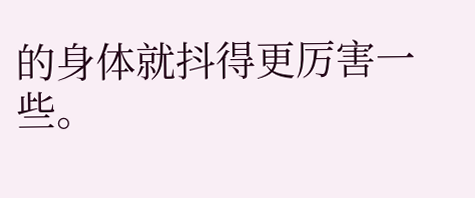的身体就抖得更厉害一些。